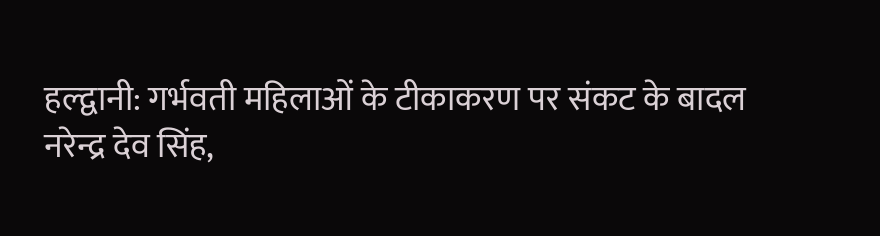हल्द्वानी: गर्भवती महिलाओं के टीकाकरण पर संकट के बादल
नरेन्द्र देव सिंह,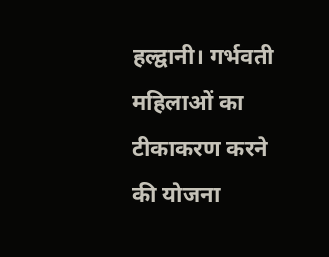हल्द्वानी। गर्भवती महिलाओं का टीकाकरण करने की योजना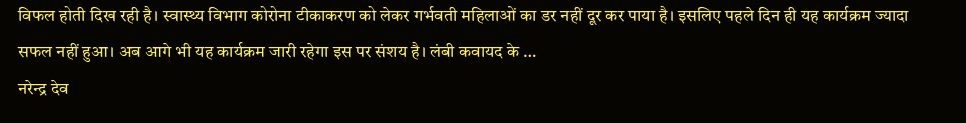विफल होती दिख रही है। स्वास्थ्य विभाग कोरोना टीकाकरण को लेकर गर्भवती महिलाओं का डर नहीं दूर कर पाया है। इसलिए पहले दिन ही यह कार्यक्रम ज्यादा सफल नहीं हुआ। अब आगे भी यह कार्यक्रम जारी रहेगा इस पर संशय है। लंबी कवायद के …
नरेन्द्र देव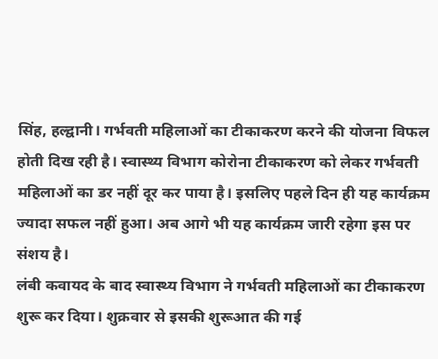सिंह, हल्द्वानी। गर्भवती महिलाओं का टीकाकरण करने की योजना विफल होती दिख रही है। स्वास्थ्य विभाग कोरोना टीकाकरण को लेकर गर्भवती महिलाओं का डर नहीं दूर कर पाया है। इसलिए पहले दिन ही यह कार्यक्रम ज्यादा सफल नहीं हुआ। अब आगे भी यह कार्यक्रम जारी रहेगा इस पर संशय है।
लंबी कवायद के बाद स्वास्थ्य विभाग ने गर्भवती महिलाओं का टीकाकरण शुरू कर दिया। शुक्रवार से इसकी शुरूआत की गई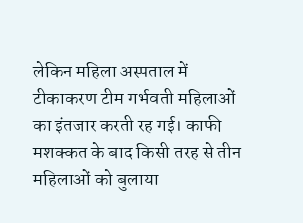लेकिन महिला अस्पताल में टीकाकरण टीम गर्भवती महिलाओं का इंतजार करती रह गई। काफी मशक्कत के बाद किसी तरह से तीन महिलाओं को बुलाया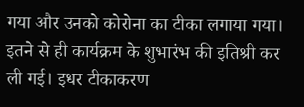गया और उनको कोरोना का टीका लगाया गया। इतने से ही कार्यक्रम के शुभारंभ की इतिश्री कर ली गई। इधर टीकाकरण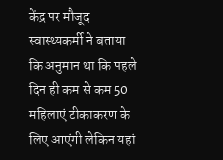केंद्र पर मौजूद स्वास्थ्यकर्मी ने बताया कि अनुमान था कि पहले दिन ही कम से कम 50 महिलाएं टीकाकरण के लिए आएंगी लेकिन यहां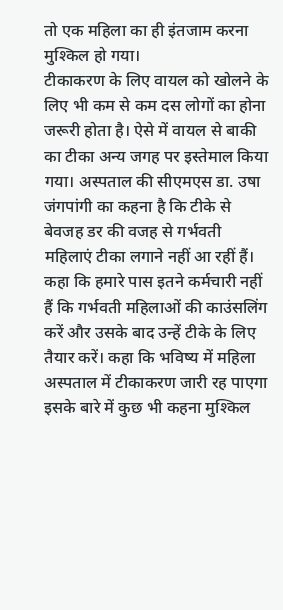तो एक महिला का ही इंतजाम करना मुश्किल हो गया।
टीकाकरण के लिए वायल को खोलने के लिए भी कम से कम दस लोगों का होना जरूरी होता है। ऐसे में वायल से बाकी का टीका अन्य जगह पर इस्तेमाल किया गया। अस्पताल की सीएमएस डा. उषा जंगपांगी का कहना है कि टीके से बेवजह डर की वजह से गर्भवती महिलाएं टीका लगाने नहीं आ रहीं हैं। कहा कि हमारे पास इतने कर्मचारी नहीं हैं कि गर्भवती महिलाओं की काउंसलिंग करें और उसके बाद उन्हें टीके के लिए तैयार करें। कहा कि भविष्य में महिला अस्पताल में टीकाकरण जारी रह पाएगा इसके बारे में कुछ भी कहना मुश्किल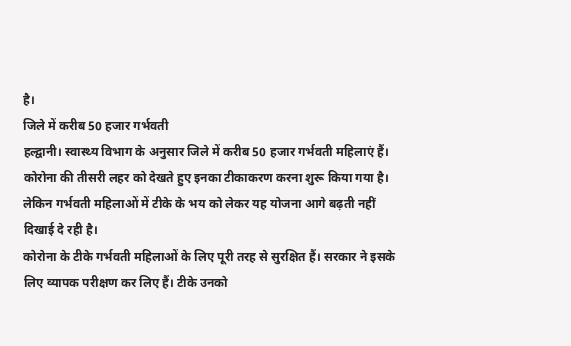है।
जिले में करीब 50 हजार गर्भवती
हल्द्वानी। स्वास्थ्य विभाग के अनुसार जिले में करीब 50 हजार गर्भवती महिलाएं हैं। कोरोना की तीसरी लहर को देखते हुए इनका टीकाकरण करना शुरू किया गया है। लेकिन गर्भवती महिलाओं में टीके के भय को लेकर यह योजना आगे बढ़ती नहीं दिखाई दे रही है।
कोरोना के टीके गर्भवती महिलाओं के लिए पूरी तरह से सुरक्षित हैं। सरकार ने इसके लिए व्यापक परीक्षण कर लिए हैं। टीके उनको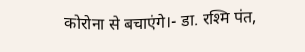कोरोना से बचाएंगे।- डा. रश्मि पंत,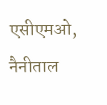एसीएमओ, नैनीताल